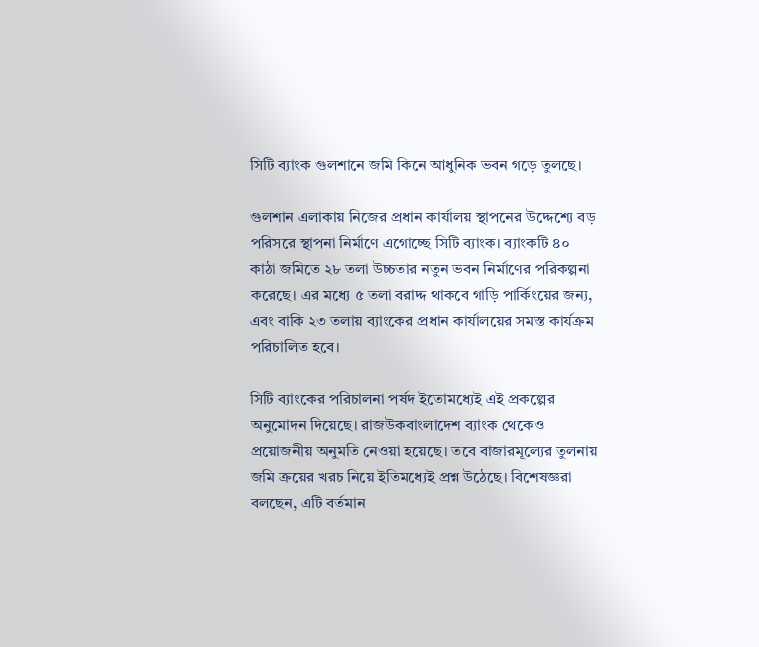সিটি ব্যাংক গুলশানে জমি কিনে আধুনিক ভবন গড়ে তুলছে।

গুলশান এলাকায় নিজের প্রধান কার্যালয় স্থাপনের উদ্দেশ্যে বড় পরিসরে স্থাপনা নির্মাণে এগোচ্ছে সিটি ব্যাংক। ব্যাংকটি ৪০ কাঠা জমিতে ২৮ তলা উচ্চতার নতুন ভবন নির্মাণের পরিকল্পনা করেছে। এর মধ্যে ৫ তলা বরাদ্দ থাকবে গাড়ি পার্কিংয়ের জন্য, এবং বাকি ২৩ তলায় ব্যাংকের প্রধান কার্যালয়ের সমস্ত কার্যক্রম পরিচালিত হবে।

সিটি ব্যাংকের পরিচালনা পর্ষদ ইতোমধ্যেই এই প্রকল্পের অনুমোদন দিয়েছে। রাজউকবাংলাদেশ ব্যাংক থেকেও প্রয়োজনীয় অনুমতি নেওয়া হয়েছে। তবে বাজারমূল্যের তুলনায় জমি ক্রয়ের খরচ নিয়ে ইতিমধ্যেই প্রশ্ন উঠেছে। বিশেষজ্ঞরা বলছেন, এটি বর্তমান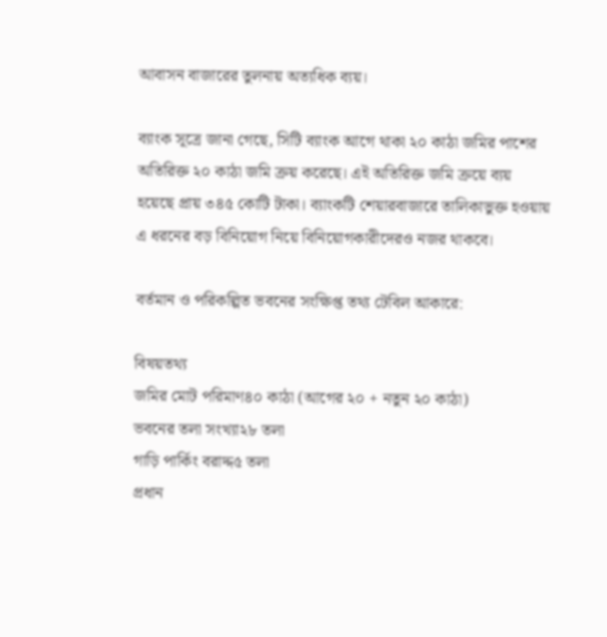আবাসন বাজারের তুলনায় অত্যধিক ব্যয়।

ব্যাংক সূত্রে জানা গেছে, সিটি ব্যাংক আগে থাকা ২০ কাঠা জমির পাশের অতিরিক্ত ২০ কাঠা জমি ক্রয় করেছে। এই অতিরিক্ত জমি ক্রয়ে ব্যয় হয়েছে প্রায় ৩৪৫ কোটি টাকা। ব্যাংকটি শেয়ারবাজারে তালিকাভুক্ত হওয়ায় এ ধরনের বড় বিনিয়োগ নিয়ে বিনিয়োগকারীদেরও নজর থাকবে।

বর্তমান ও পরিকল্পিত ভবনের সংক্ষিপ্ত তথ্য টেবিল আকারে:

বিষয়তথ্য
জমির মোট পরিমাণ৪০ কাঠা (আগের ২০ + নতুন ২০ কাঠা)
ভবনের তলা সংখ্যা২৮ তলা
গাড়ি পার্কিং বরাদ্দ৫ তলা
প্রধান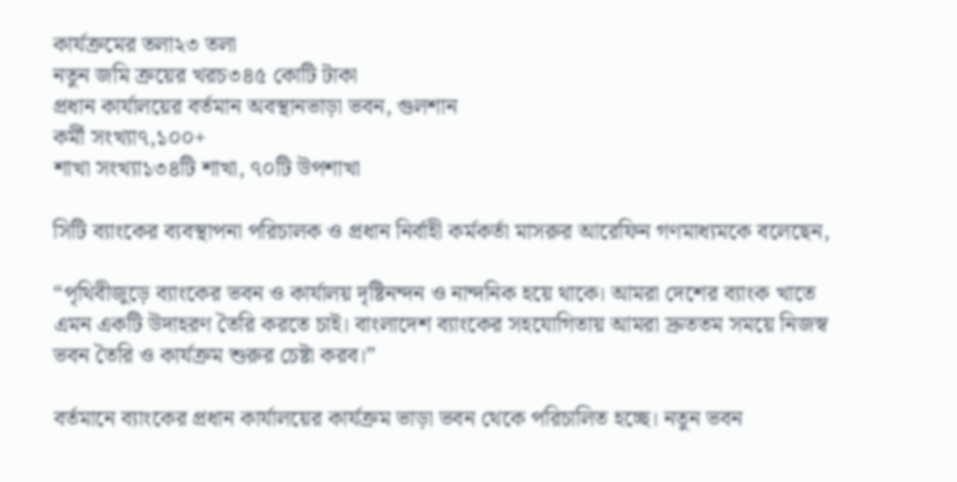কার্যক্রমের তলা২৩ তলা
নতুন জমি ক্রয়ের খরচ৩৪৫ কোটি টাকা
প্রধান কার্যালয়ের বর্তমান অবস্থানভাড়া ভবন, গুলশান
কর্মী সংখ্যা৭,১০০+
শাখা সংখ্যা১৩৪টি শাখা, ৭০টি উপশাখা

সিটি ব্যাংকের ব্যবস্থাপনা পরিচালক ও প্রধান নির্বাহী কর্মকর্তা মাসরুর আরেফিন গণমাধ্যমকে বলেছেন,

“পৃথিবীজুড়ে ব্যাংকের ভবন ও কার্যালয় দৃষ্টিনন্দন ও নান্দনিক হয়ে থাকে। আমরা দেশের ব্যাংক খাতে এমন একটি উদাহরণ তৈরি করতে চাই। বাংলাদেশ ব্যাংকের সহযোগিতায় আমরা দ্রুততম সময়ে নিজস্ব ভবন তৈরি ও কার্যক্রম শুরুর চেষ্টা করব।”

বর্তমানে ব্যাংকের প্রধান কার্যালয়ের কার্যক্রম ভাড়া ভবন থেকে পরিচালিত হচ্ছে। নতুন ভবন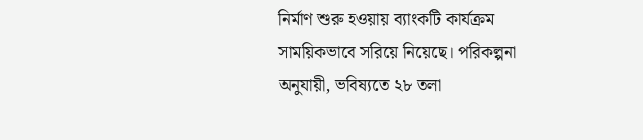নির্মাণ শুরু হওয়ায় ব্যাংকটি কার্যক্রম সাময়িকভাবে সরিয়ে নিয়েছে। পরিকল্পনা অনুযায়ী, ভবিষ্যতে ২৮ তলা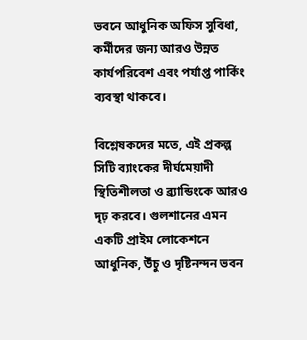ভবনে আধুনিক অফিস সুবিধা, কর্মীদের জন্য আরও উন্নত কার্যপরিবেশ এবং পর্যাপ্ত পার্কিং ব্যবস্থা থাকবে।

বিশ্লেষকদের মতে, এই প্রকল্প সিটি ব্যাংকের দীর্ঘমেয়াদী স্থিতিশীলতা ও ব্র্যান্ডিংকে আরও দৃঢ় করবে। গুলশানের এমন একটি প্রাইম লোকেশনে আধুনিক, উঁচু ও দৃষ্টিনন্দন ভবন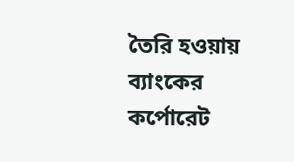তৈরি হওয়ায় ব্যাংকের কর্পোরেট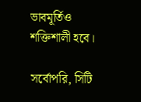ভাবমূর্তিও শক্তিশালী হবে।

সর্বোপরি, সিটি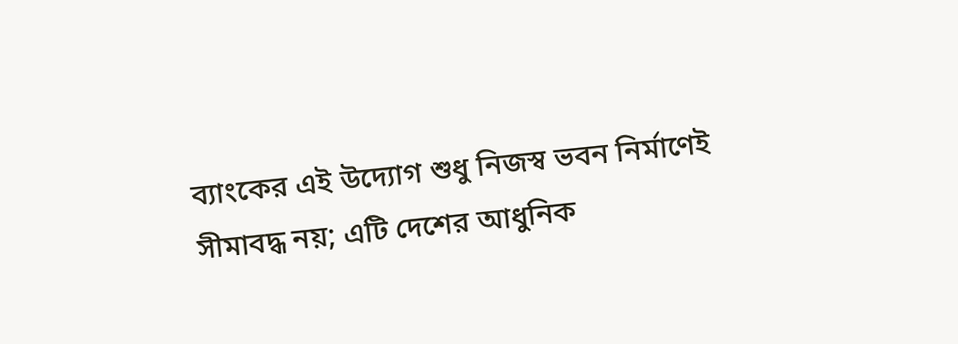ব্যাংকের এই উদ্যোগ শুধু নিজস্ব ভবন নির্মাণেই সীমাবদ্ধ নয়; এটি দেশের আধুনিক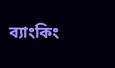ব্যাংকিং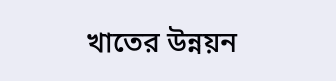খাতের উন্নয়ন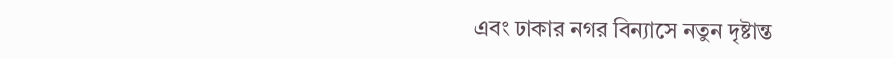এবং ঢাকার নগর বিন্যাসে নতুন দৃষ্টান্ত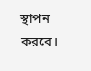স্থাপন করবে।